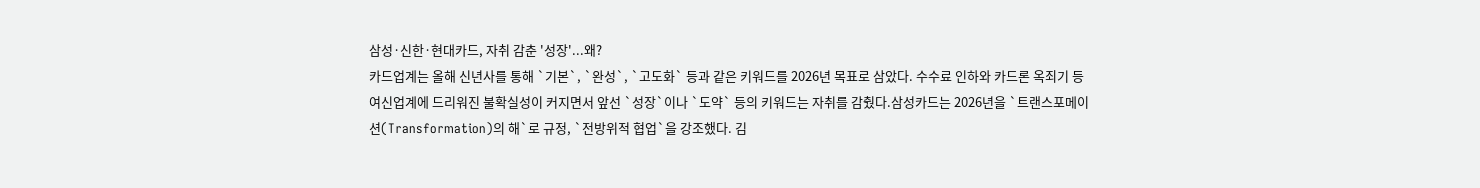삼성·신한·현대카드, 자취 감춘 '성장'...왜?
카드업계는 올해 신년사를 통해 `기본`, `완성`, `고도화` 등과 같은 키워드를 2026년 목표로 삼았다. 수수료 인하와 카드론 옥죄기 등 여신업계에 드리워진 불확실성이 커지면서 앞선 `성장`이나 `도약` 등의 키워드는 자취를 감췄다.삼성카드는 2026년을 `트랜스포메이션(Transformation)의 해`로 규정, `전방위적 협업`을 강조했다. 김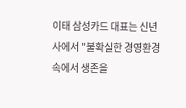이태 삼성카드 대표는 신년사에서 "불확실한 경영환경 속에서 생존을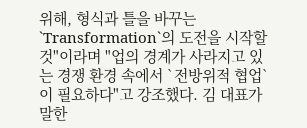위해, 형식과 틀을 바꾸는 `Transformation`의 도전을 시작할 것"이라며 "업의 경계가 사라지고 있는 경쟁 환경 속에서 `전방위적 협업`이 필요하다"고 강조했다. 김 대표가 말한